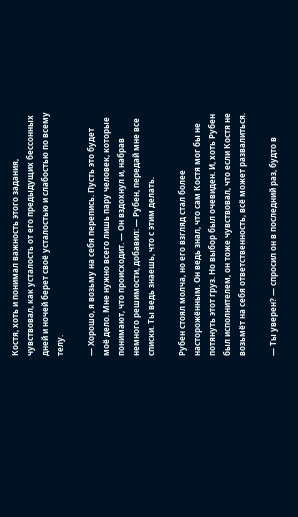Костя, хоть и понимал важность этого задания, чувствовал, как усталость от его предыдущих бессонных дней и ночей берет своё усталостью и слабостью по всему телу.

— Хорошо, я возьму на себя перепись. Пусть это будет моё дело. Мне нужно всего лишь пару человек, которые понимают, что происходит. — Он вздохнул и, набрав немного решимости, добавил: — Рубен, передай мне все списки. Ты ведь знаешь, что с этим делать.

Рубен стоял молча, но его взгляд стал более насторожённым. Он ведь знал, что сам Костя мог бы не потянуть этот груз. Но выбор был очевиден. И, хоть Рубен был исполнителем, он тоже чувствовал, что если Костя не возьмёт на себя ответственность, всё может развалиться.

— Ты уверен? — спросил он в последний раз, будто в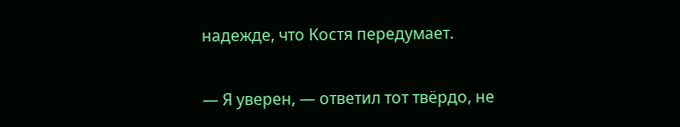надежде, что Костя передумает.

— Я уверен, — ответил тот твёрдо, не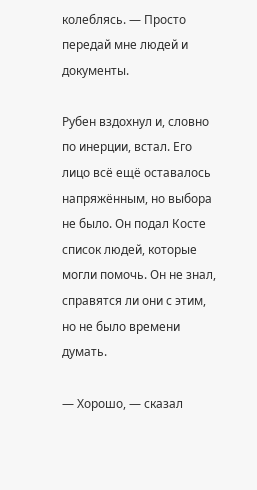колеблясь. — Просто передай мне людей и документы.

Рубен вздохнул и, словно по инерции, встал. Его лицо всё ещё оставалось напряжённым, но выбора не было. Он подал Косте список людей, которые могли помочь. Он не знал, справятся ли они с этим, но не было времени думать.

— Хорошо, — сказал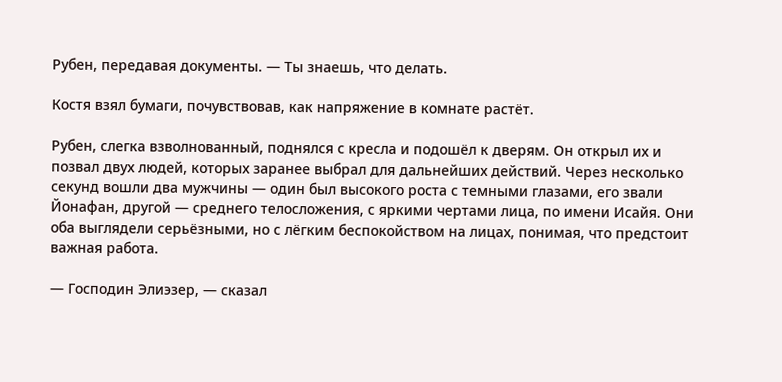Рубен, передавая документы. — Ты знаешь, что делать.

Костя взял бумаги, почувствовав, как напряжение в комнате растёт.

Рубен, слегка взволнованный, поднялся с кресла и подошёл к дверям. Он открыл их и позвал двух людей, которых заранее выбрал для дальнейших действий. Через несколько секунд вошли два мужчины — один был высокого роста с темными глазами, его звали Йонафан, другой — среднего телосложения, с яркими чертами лица, по имени Исайя. Они оба выглядели серьёзными, но с лёгким беспокойством на лицах, понимая, что предстоит важная работа.

— Господин Элиэзер, — сказал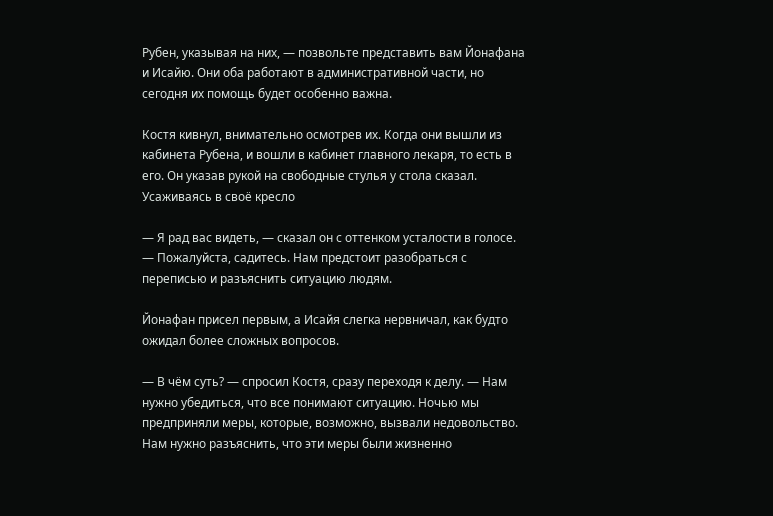Рубен, указывая на них, — позвольте представить вам Йонафана и Исайю. Они оба работают в административной части, но сегодня их помощь будет особенно важна.

Костя кивнул, внимательно осмотрев их. Когда они вышли из кабинета Рубена, и вошли в кабинет главного лекаря, то есть в его. Он указав рукой на свободные стулья у стола сказал. Усаживаясь в своё кресло

— Я рад вас видеть, — сказал он с оттенком усталости в голосе. — Пожалуйста, садитесь. Нам предстоит разобраться с переписью и разъяснить ситуацию людям.

Йонафан присел первым, а Исайя слегка нервничал, как будто ожидал более сложных вопросов.

— В чём суть? — спросил Костя, сразу переходя к делу. — Нам нужно убедиться, что все понимают ситуацию. Ночью мы предприняли меры, которые, возможно, вызвали недовольство. Нам нужно разъяснить, что эти меры были жизненно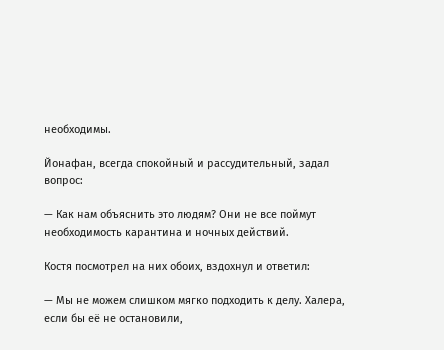необходимы.

Йонафан, всегда спокойный и рассудительный, задал вопрос:

— Как нам объяснить это людям? Они не все поймут необходимость карантина и ночных действий.

Костя посмотрел на них обоих, вздохнул и ответил:

— Мы не можем слишком мягко подходить к делу. Халера, если бы её не остановили,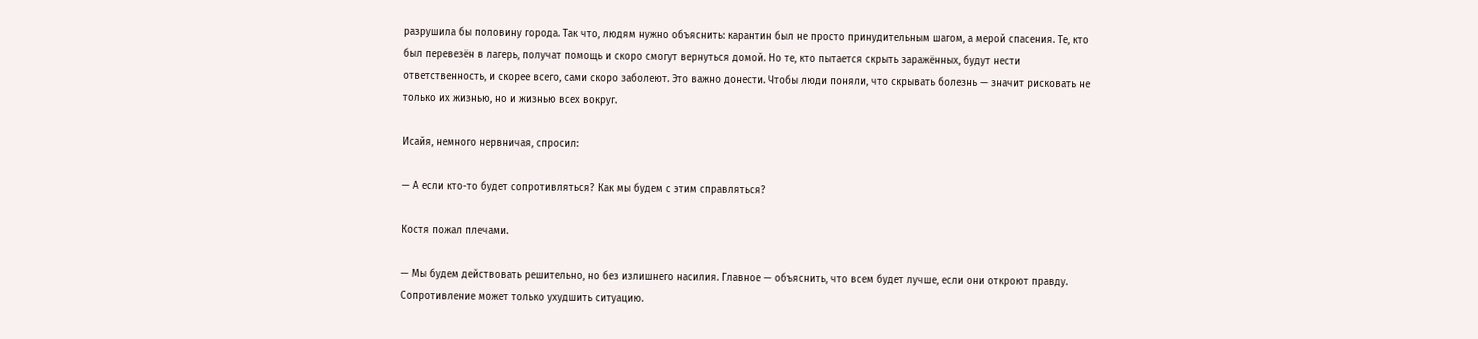разрушила бы половину города. Так что, людям нужно объяснить: карантин был не просто принудительным шагом, а мерой спасения. Те, кто был перевезён в лагерь, получат помощь и скоро смогут вернуться домой. Но те, кто пытается скрыть заражённых, будут нести ответственность, и скорее всего, сами скоро заболеют. Это важно донести. Чтобы люди поняли, что скрывать болезнь — значит рисковать не только их жизнью, но и жизнью всех вокруг.

Исайя, немного нервничая, спросил:

— А если кто-то будет сопротивляться? Как мы будем с этим справляться?

Костя пожал плечами.

— Мы будем действовать решительно, но без излишнего насилия. Главное — объяснить, что всем будет лучше, если они откроют правду. Сопротивление может только ухудшить ситуацию.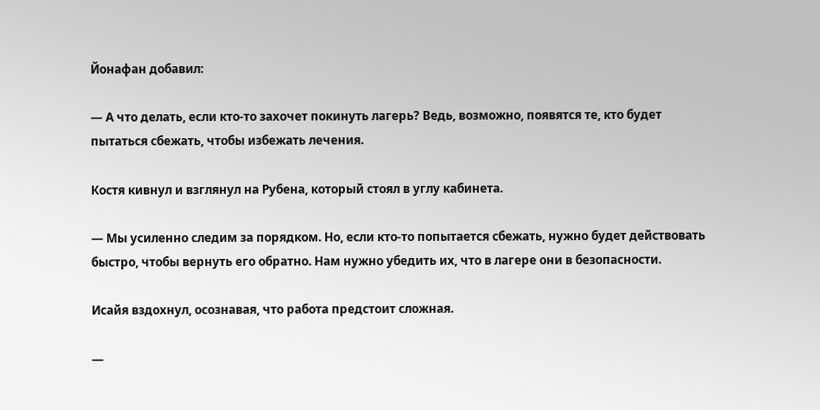Йонафан добавил:

— А что делать, если кто-то захочет покинуть лагерь? Ведь, возможно, появятся те, кто будет пытаться сбежать, чтобы избежать лечения.

Костя кивнул и взглянул на Рубена, который стоял в углу кабинета.

— Мы усиленно следим за порядком. Но, если кто-то попытается сбежать, нужно будет действовать быстро, чтобы вернуть его обратно. Нам нужно убедить их, что в лагере они в безопасности.

Исайя вздохнул, осознавая, что работа предстоит сложная.

—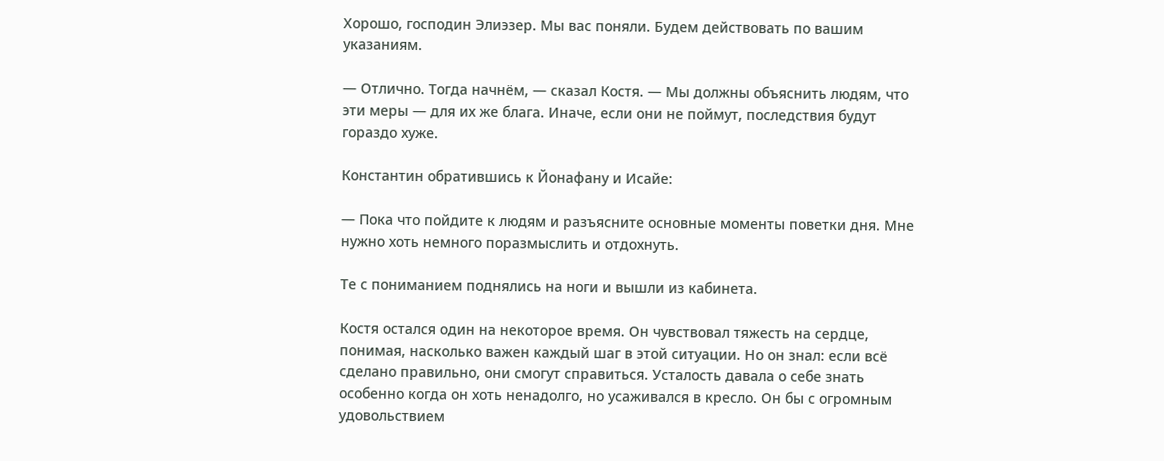Хорошо, господин Элиэзер. Мы вас поняли. Будем действовать по вашим указаниям.

— Отлично. Тогда начнём, — сказал Костя. — Мы должны объяснить людям, что эти меры — для их же блага. Иначе, если они не поймут, последствия будут гораздо хуже.

Константин обратившись к Йонафану и Исайе:

— Пока что пойдите к людям и разъясните основные моменты поветки дня. Мне нужно хоть немного поразмыслить и отдохнуть.

Те с пониманием поднялись на ноги и вышли из кабинета.

Костя остался один на некоторое время. Он чувствовал тяжесть на сердце, понимая, насколько важен каждый шаг в этой ситуации. Но он знал: если всё сделано правильно, они смогут справиться. Усталость давала о себе знать особенно когда он хоть ненадолго, но усаживался в кресло. Он бы с огромным удовольствием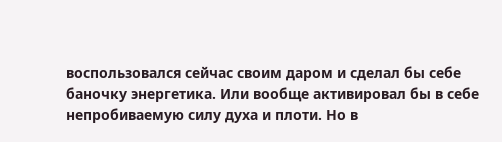воспользовался сейчас своим даром и сделал бы себе баночку энергетика. Или вообще активировал бы в себе непробиваемую силу духа и плоти. Но в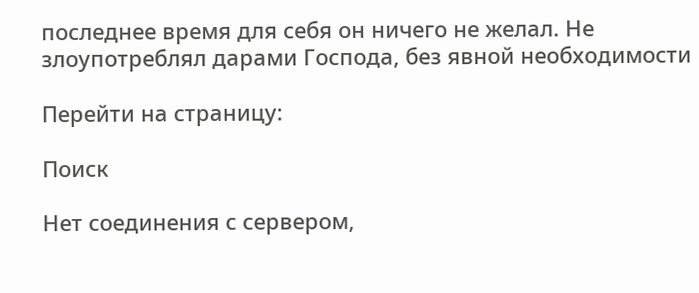последнее время для себя он ничего не желал. Не злоупотреблял дарами Господа, без явной необходимости

Перейти на страницу:

Поиск

Нет соединения с сервером,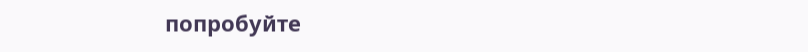попробуйте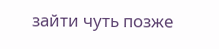зайти чуть позже